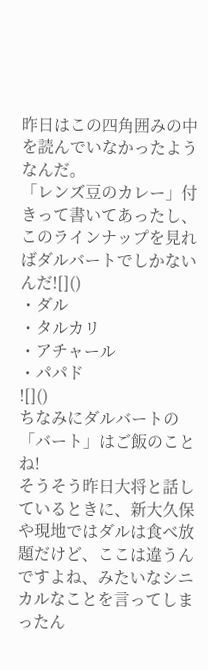昨日はこの四角囲みの中を読んでいなかったようなんだ。
「レンズ豆のカレー」付きって書いてあったし、
このラインナップを見ればダルバートでしかないんだ![]()
・ダル
・タルカリ
・アチャール
・パパド
![]()
ちなみにダルバートの「バート」はご飯のことね!
そうそう昨日大将と話しているときに、新大久保や現地ではダルは食べ放題だけど、ここは違うんですよね、みたいなシニカルなことを言ってしまったん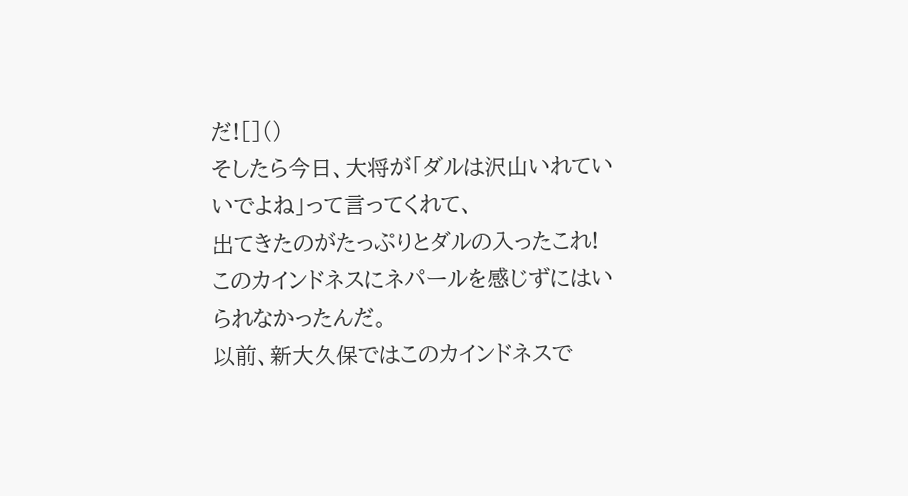だ![]()
そしたら今日、大将が「ダルは沢山いれていいでよね」って言ってくれて、
出てきたのがたっぷりとダルの入ったこれ!
このカインドネスにネパールを感じずにはいられなかったんだ。
以前、新大久保ではこのカインドネスで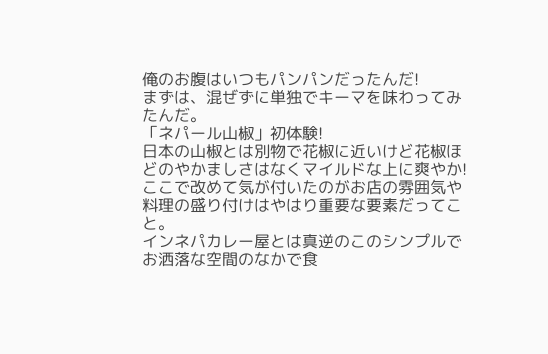俺のお腹はいつもパンパンだったんだ!
まずは、混ぜずに単独でキーマを味わってみたんだ。
「ネパール山椒」初体験!
日本の山椒とは別物で花椒に近いけど花椒ほどのやかましさはなくマイルドな上に爽やか!
ここで改めて気が付いたのがお店の雰囲気や料理の盛り付けはやはり重要な要素だってこと。
インネパカレー屋とは真逆のこのシンプルでお洒落な空間のなかで食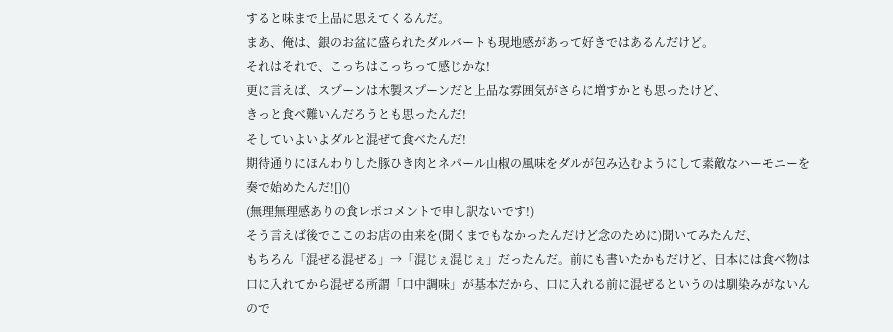すると味まで上品に思えてくるんだ。
まあ、俺は、銀のお盆に盛られたダルバートも現地感があって好きではあるんだけど。
それはそれで、こっちはこっちって感じかな!
更に言えば、スプーンは木製スプーンだと上品な雰囲気がさらに増すかとも思ったけど、
きっと食べ難いんだろうとも思ったんだ!
そしていよいよダルと混ぜて食べたんだ!
期待通りにほんわりした豚ひき肉とネパール山椒の風味をダルが包み込むようにして素敵なハーモニーを奏で始めたんだ![]()
(無理無理感ありの食レポコメントで申し訳ないです!)
そう言えば後でここのお店の由来を(聞くまでもなかったんだけど念のために)聞いてみたんだ、
もちろん「混ぜる混ぜる」→「混じぇ混じぇ」だったんだ。前にも書いたかもだけど、日本には食べ物は
口に入れてから混ぜる所謂「口中調味」が基本だから、口に入れる前に混ぜるというのは馴染みがないんので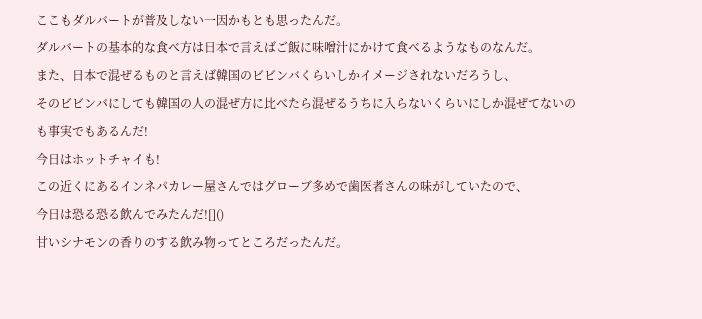ここもダルバートが普及しない一因かもとも思ったんだ。
ダルバートの基本的な食べ方は日本で言えばご飯に味噌汁にかけて食べるようなものなんだ。
また、日本で混ぜるものと言えば韓国のビビンバくらいしかイメージされないだろうし、
そのビビンバにしても韓国の人の混ぜ方に比べたら混ぜるうちに入らないくらいにしか混ぜてないのも事実でもあるんだ!
今日はホットチャイも!
この近くにあるインネパカレー屋さんではグローブ多めで歯医者さんの味がしていたので、
今日は恐る恐る飲んでみたんだ![]()
甘いシナモンの香りのする飲み物ってところだったんだ。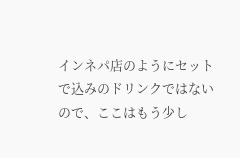インネパ店のようにセットで込みのドリンクではないので、ここはもう少し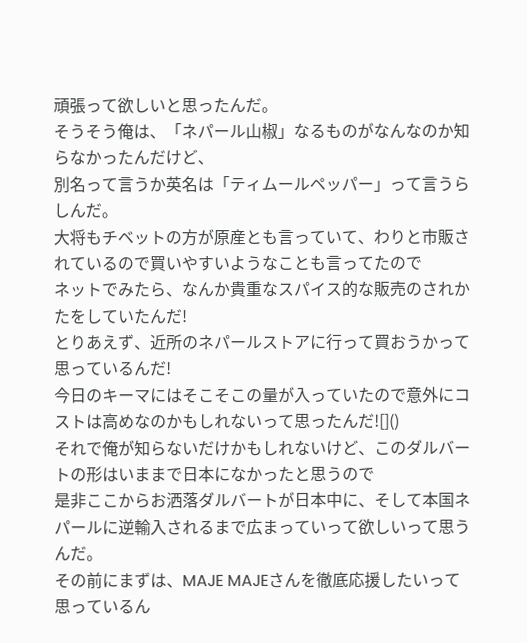頑張って欲しいと思ったんだ。
そうそう俺は、「ネパール山椒」なるものがなんなのか知らなかったんだけど、
別名って言うか英名は「ティムールペッパー」って言うらしんだ。
大将もチベットの方が原産とも言っていて、わりと市販されているので買いやすいようなことも言ってたので
ネットでみたら、なんか貴重なスパイス的な販売のされかたをしていたんだ!
とりあえず、近所のネパールストアに行って買おうかって思っているんだ!
今日のキーマにはそこそこの量が入っていたので意外にコストは高めなのかもしれないって思ったんだ![]()
それで俺が知らないだけかもしれないけど、このダルバートの形はいままで日本になかったと思うので
是非ここからお洒落ダルバートが日本中に、そして本国ネパールに逆輸入されるまで広まっていって欲しいって思うんだ。
その前にまずは、MAJE MAJEさんを徹底応援したいって思っているん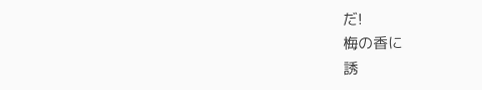だ!
梅の香に
誘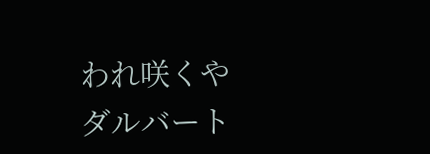われ咲くや
ダルバート